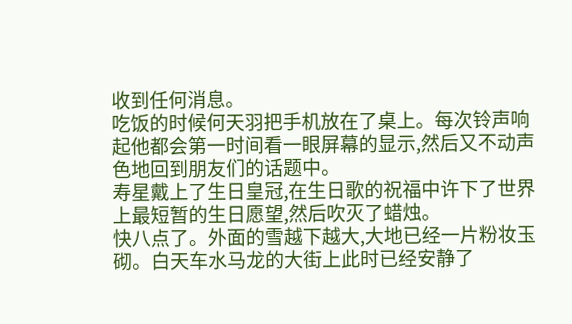收到任何消息。
吃饭的时候何天羽把手机放在了桌上。每次铃声响起他都会第一时间看一眼屏幕的显示,然后又不动声色地回到朋友们的话题中。
寿星戴上了生日皇冠,在生日歌的祝福中许下了世界上最短暂的生日愿望,然后吹灭了蜡烛。
快八点了。外面的雪越下越大,大地已经一片粉妆玉砌。白天车水马龙的大街上此时已经安静了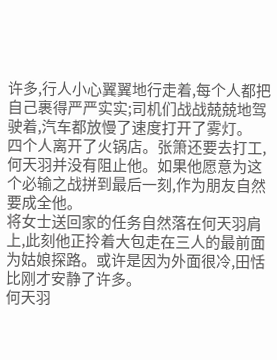许多,行人小心翼翼地行走着,每个人都把自己裹得严严实实;司机们战战兢兢地驾驶着,汽车都放慢了速度打开了雾灯。
四个人离开了火锅店。张箫还要去打工,何天羽并没有阻止他。如果他愿意为这个必输之战拼到最后一刻,作为朋友自然要成全他。
将女士送回家的任务自然落在何天羽肩上,此刻他正拎着大包走在三人的最前面为姑娘探路。或许是因为外面很冷,田恬比刚才安静了许多。
何天羽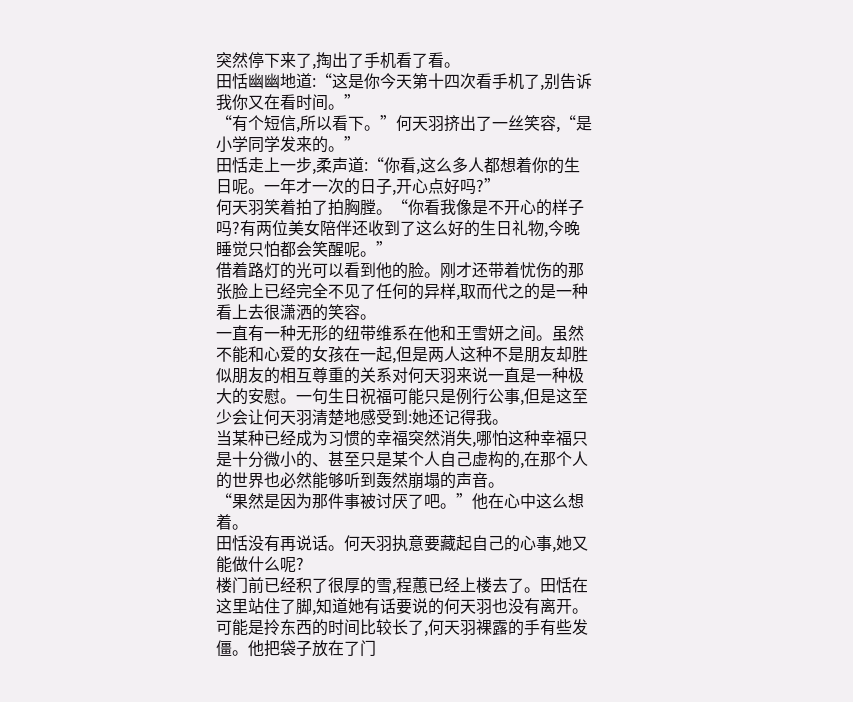突然停下来了,掏出了手机看了看。
田恬幽幽地道:“这是你今天第十四次看手机了,别告诉我你又在看时间。”
“有个短信,所以看下。”何天羽挤出了一丝笑容,“是小学同学发来的。”
田恬走上一步,柔声道:“你看,这么多人都想着你的生日呢。一年才一次的日子,开心点好吗?”
何天羽笑着拍了拍胸膛。“你看我像是不开心的样子吗?有两位美女陪伴还收到了这么好的生日礼物,今晚睡觉只怕都会笑醒呢。”
借着路灯的光可以看到他的脸。刚才还带着忧伤的那张脸上已经完全不见了任何的异样,取而代之的是一种看上去很潇洒的笑容。
一直有一种无形的纽带维系在他和王雪妍之间。虽然不能和心爱的女孩在一起,但是两人这种不是朋友却胜似朋友的相互尊重的关系对何天羽来说一直是一种极大的安慰。一句生日祝福可能只是例行公事,但是这至少会让何天羽清楚地感受到:她还记得我。
当某种已经成为习惯的幸福突然消失,哪怕这种幸福只是十分微小的、甚至只是某个人自己虚构的,在那个人的世界也必然能够听到轰然崩塌的声音。
“果然是因为那件事被讨厌了吧。”他在心中这么想着。
田恬没有再说话。何天羽执意要藏起自己的心事,她又能做什么呢?
楼门前已经积了很厚的雪,程蕙已经上楼去了。田恬在这里站住了脚,知道她有话要说的何天羽也没有离开。
可能是拎东西的时间比较长了,何天羽裸露的手有些发僵。他把袋子放在了门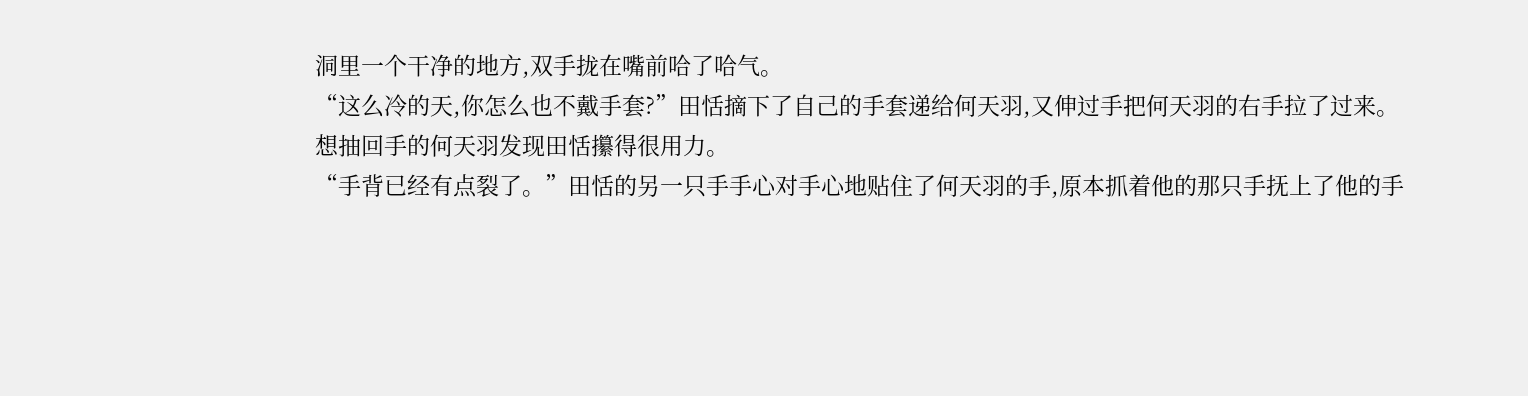洞里一个干净的地方,双手拢在嘴前哈了哈气。
“这么冷的天,你怎么也不戴手套?”田恬摘下了自己的手套递给何天羽,又伸过手把何天羽的右手拉了过来。
想抽回手的何天羽发现田恬攥得很用力。
“手背已经有点裂了。”田恬的另一只手手心对手心地贴住了何天羽的手,原本抓着他的那只手抚上了他的手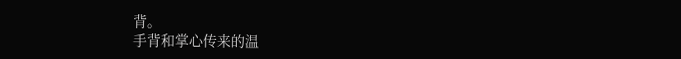背。
手背和掌心传来的温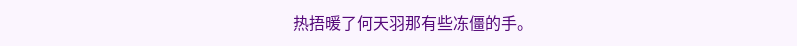热捂暖了何天羽那有些冻僵的手。